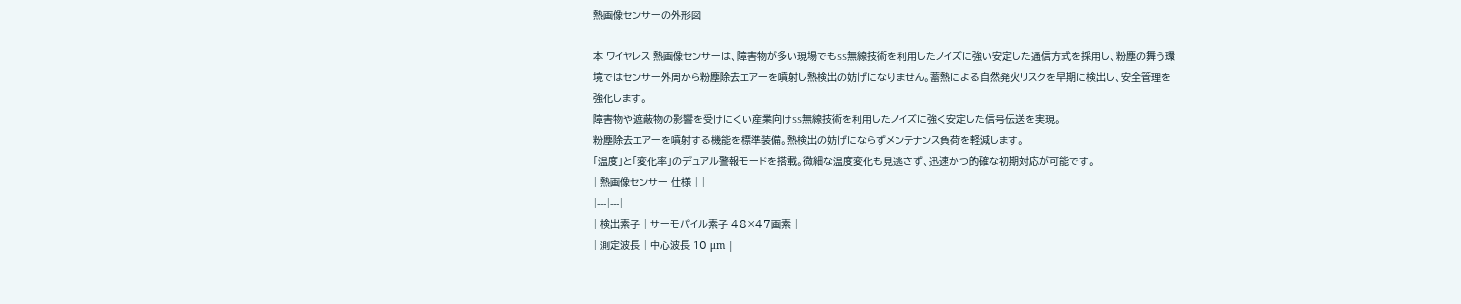熱画像センサーの外形図

本 ワイヤレス 熱画像センサーは、障害物が多い現場でもSS無線技術を利用したノイズに強い安定した通信方式を採用し、粉塵の舞う環境ではセンサー外周から粉塵除去エアーを噴射し熱検出の妨げになりません。蓄熱による自然発火リスクを早期に検出し、安全管理を強化します。
障害物や遮蔽物の影響を受けにくい産業向けSS無線技術を利用したノイズに強く安定した信号伝送を実現。
粉塵除去エアーを噴射する機能を標準装備。熱検出の妨げにならずメンテナンス負荷を軽減します。
「温度」と「変化率」のデュアル警報モードを搭載。微細な温度変化も見逃さず、迅速かつ的確な初期対応が可能です。
| 熱画像センサー 仕様 | |
|---|---|
| 検出素子 | サーモパイル素子 48×47画素 |
| 測定波長 | 中心波長 10 μm |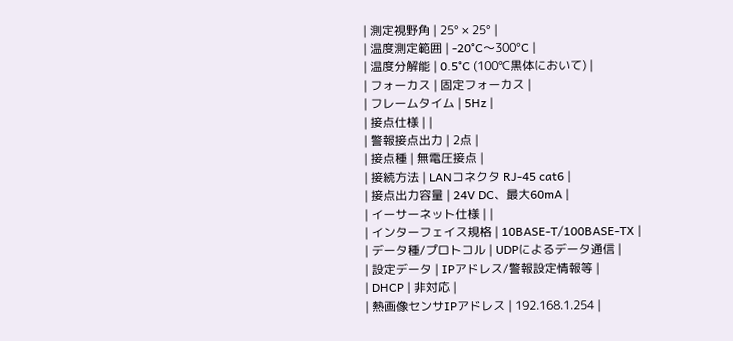| 測定視野角 | 25° × 25° |
| 温度測定範囲 | -20°C〜300°C |
| 温度分解能 | 0.5°C (100℃黒体において) |
| フォーカス | 固定フォーカス |
| フレームタイム | 5Hz |
| 接点仕様 | |
| 警報接点出力 | 2点 |
| 接点種 | 無電圧接点 |
| 接続方法 | LANコネクタ RJ-45 cat6 |
| 接点出力容量 | 24V DC、最大60mA |
| イーサーネット仕様 | |
| インターフェイス規格 | 10BASE-T/100BASE-TX |
| データ種/プロトコル | UDPによるデータ通信 |
| 設定データ | IPアドレス/警報設定情報等 |
| DHCP | 非対応 |
| 熱画像センサIPアドレス | 192.168.1.254 |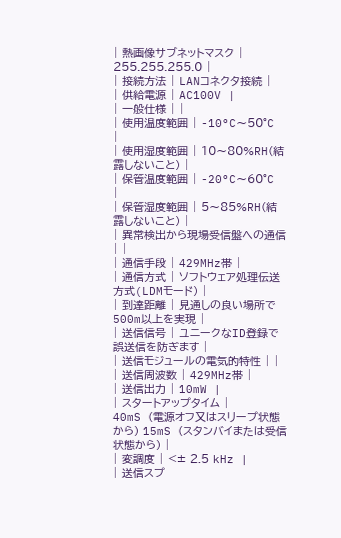| 熱画像サブネットマスク | 255.255.255.0 |
| 接続方法 | LANコネクタ接続 |
| 供給電源 | AC100V |
| 一般仕様 | |
| 使用温度範囲 | -10°C〜50°C |
| 使用湿度範囲 | 10〜80%RH(結露しないこと) |
| 保管温度範囲 | -20°C〜60°C |
| 保管湿度範囲 | 5〜85%RH(結露しないこと) |
| 異常検出から現場受信盤への通信 | |
| 通信手段 | 429MHz帯 |
| 通信方式 | ソフトウェア処理伝送方式(LDMモード) |
| 到達距離 | 見通しの良い場所で500m以上を実現 |
| 送信信号 | ユニークなID登録で誤送信を防ぎます |
| 送信モジュールの電気的特性 | |
| 送信周波数 | 429MHz帯 |
| 送信出力 | 10mW |
| スタートアップタイム |
40mS (電源オフ又はスリープ状態から) 15mS (スタンバイまたは受信状態から) |
| 変調度 | <± 2.5 kHz |
| 送信スプ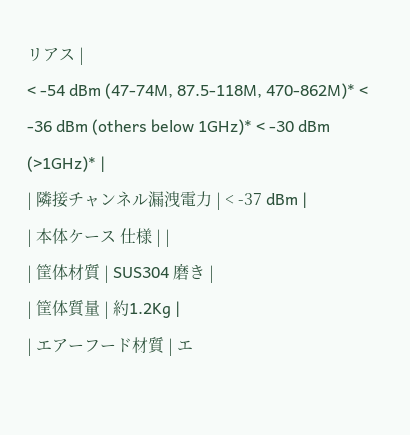リアス |
< -54 dBm (47-74M, 87.5-118M, 470-862M)* < -36 dBm (others below 1GHz)* < -30 dBm (>1GHz)* |
| 隣接チャンネル漏洩電力 | < -37 dBm |
| 本体ケース 仕様 | |
| 筐体材質 | SUS304 磨き |
| 筐体質量 | 約1.2Kg |
| エアーフード材質 | エ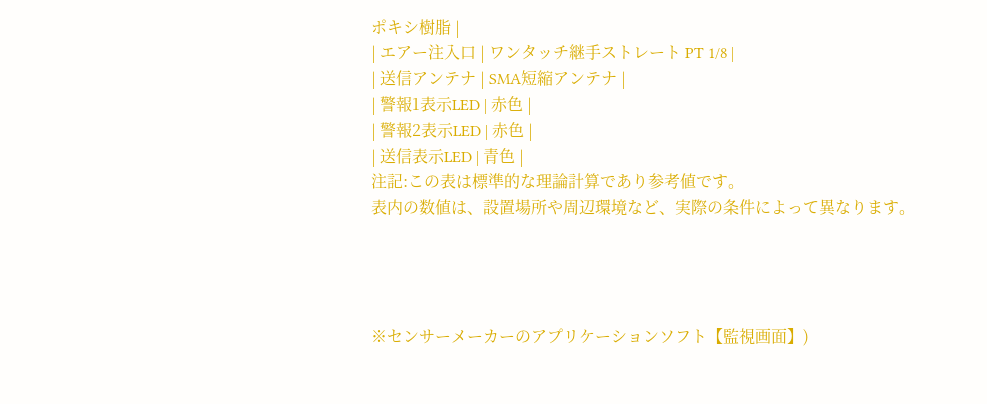ポキシ樹脂 |
| エアー注入口 | ワンタッチ継手ストレート PT 1/8 |
| 送信アンテナ | SMA短縮アンテナ |
| 警報1表示LED | 赤色 |
| 警報2表示LED | 赤色 |
| 送信表示LED | 青色 |
注記:この表は標準的な理論計算であり参考値です。
表内の数値は、設置場所や周辺環境など、実際の条件によって異なります。




※センサーメーカーのアプリケーションソフト【監視画面】)